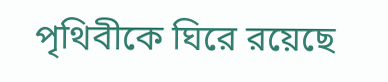পৃথিবীকে ঘিরে রয়েছে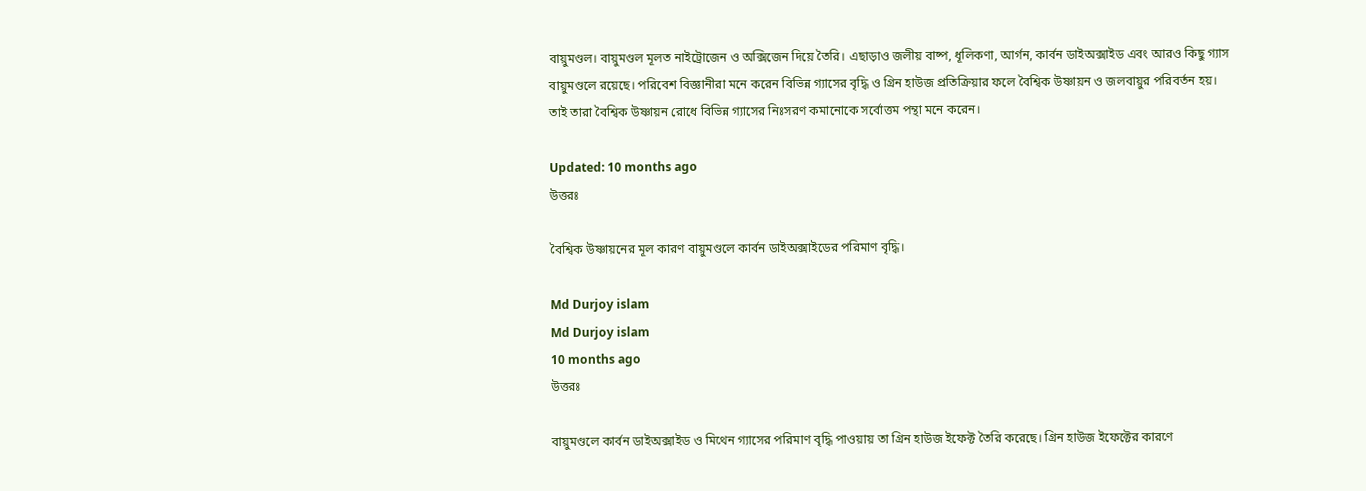বায়ুমণ্ডল। বায়ুমণ্ডল মূলত নাইট্রোজেন ও অক্সিজেন দিয়ে তৈরি। এছাড়াও জলীয় বাষ্প, ধূলিকণা, আর্গন, কার্বন ডাইঅক্সাইড এবং আরও কিছু গ্যাস বায়ুমণ্ডলে রয়েছে। পরিবেশ বিজ্ঞানীরা মনে করেন বিভিন্ন গ্যাসের বৃদ্ধি ও গ্রিন হাউজ প্রতিক্রিয়ার ফলে বৈশ্বিক উষ্ণায়ন ও জলবায়ুর পরিবর্তন হয়। তাই তারা বৈশ্বিক উষ্ণায়ন রোধে বিভিন্ন গ্যাসের নিঃসরণ কমানোকে সর্বোত্তম পন্থা মনে করেন।

Updated: 10 months ago
উত্তরঃ

বৈশ্বিক উষ্ণায়নের মূল কারণ বায়ুমণ্ডলে কার্বন ডাইঅক্সাইডের পরিমাণ বৃদ্ধি।

Md Durjoy islam
Md Durjoy islam
10 months ago
উত্তরঃ

বায়ুমণ্ডলে কার্বন ডাইঅক্সাইড ও মিথেন গ্যাসের পরিমাণ বৃদ্ধি পাওয়ায় তা গ্রিন হাউজ ইফেক্ট তৈরি করেছে। গ্রিন হাউজ ইফেক্টের কারণে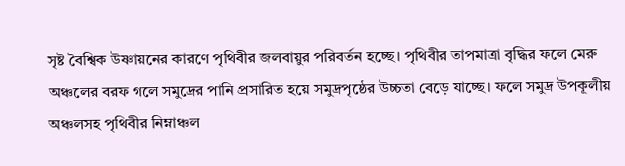সৃষ্ট বৈশ্বিক উষ্ণায়নের কারণে পৃথিবীর জলবায়ুর পরিবর্তন হচ্ছে। পৃথিবীর তাপমাত্রা বৃদ্ধির ফলে মেরু অঞ্চলের বরফ গলে সমুদ্রের পানি প্রসারিত হয়ে সমুদ্রপৃষ্ঠের উচ্চতা বেড়ে যাচ্ছে। ফলে সমুদ্র উপকূলীয় অঞ্চলসহ পৃথিবীর নিম্নাঞ্চল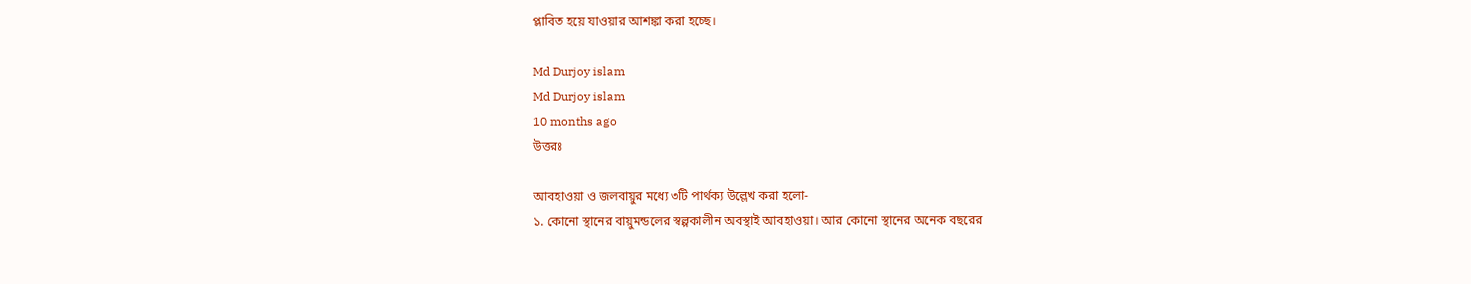প্লাবিত হয়ে যাওয়ার আশঙ্কা করা হচ্ছে।

Md Durjoy islam
Md Durjoy islam
10 months ago
উত্তরঃ

আবহাওয়া ও জলবায়ুর মধ্যে ৩টি পার্থক্য উল্লেখ করা হলো-
১. কোনো স্থানের বায়ুমন্ডলের স্বল্পকালীন অবস্থাই আবহাওয়া। আর কোনো স্থানের অনেক বছরের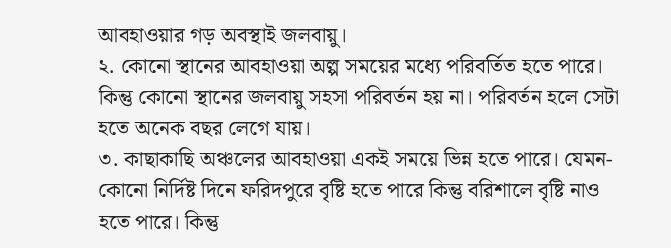আবহাওয়ার গড় অবস্থাই জলবায়ু।
২. কোনো স্থানের আবহাওয়া অল্প সময়ের মধ্যে পরিবর্তিত হতে পারে। কিন্তু কোনো স্থানের জলবায়ু সহসা পরিবর্তন হয় না। পরিবর্তন হলে সেটা হতে অনেক বছর লেগে যায়।
৩. কাছাকাছি অঞ্চলের আবহাওয়া একই সময়ে ভিন্ন হতে পারে। যেমন- কোনো নির্দিষ্ট দিনে ফরিদপুরে বৃষ্টি হতে পারে কিন্তু বরিশালে বৃষ্টি নাও হতে পারে। কিন্তু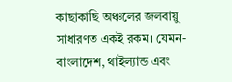কাছাকাছি অঞ্চলের জলবায়ু সাধারণত একই রকম। যেমন- বাংলাদেশ, থাইল্যান্ড এবং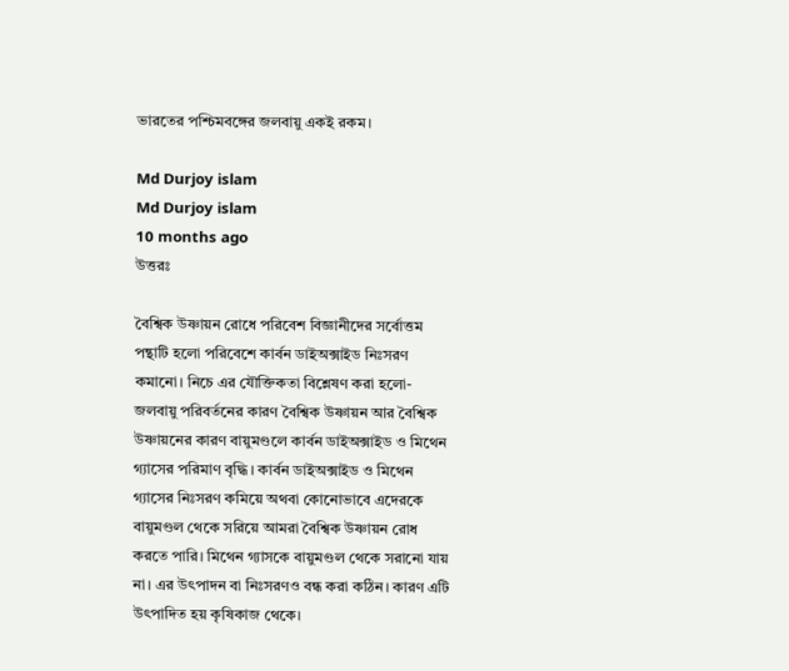ভারতের পশ্চিমবঙ্গের জলবায়ু একই রকম।

Md Durjoy islam
Md Durjoy islam
10 months ago
উত্তরঃ

বৈশ্বিক উষ্ণায়ন রোধে পরিবেশ বিজ্ঞানীদের সর্বোত্তম পন্থাটি হলো পরিবেশে কার্বন ডাইঅক্সাইড নিঃসরণ কমানো। নিচে এর যৌক্তিকতা বিশ্লেষণ করা হলো-
জলবায়ু পরিবর্তনের কারণ বৈশ্বিক উষ্ণায়ন আর বৈশ্বিক উষ্ণায়নের কারণ বায়ুমণ্ডলে কার্বন ডাইঅক্সাইড ও মিথেন গ্যাসের পরিমাণ বৃদ্ধি। কার্বন ডাইঅক্সাইড ও মিথেন গ্যাসের নিঃসরণ কমিয়ে অথবা কোনোভাবে এদেরকে বায়ুমণ্ডল থেকে সরিয়ে আমরা বৈশ্বিক উষ্ণায়ন রোধ করতে পারি। মিথেন গ্যাসকে বায়ুমণ্ডল থেকে সরানো যায় না। এর উৎপাদন বা নিঃসরণও বন্ধ করা কঠিন। কারণ এটি উৎপাদিত হয় কৃষিকাজ থেকে।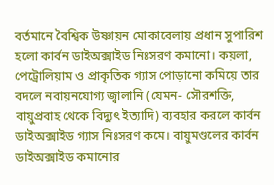বর্তমানে বৈশ্বিক উষ্ণায়ন মোকাবেলায় প্রধান সুপারিশ হলো কার্বন ডাইঅক্সাইড নিঃসরণ কমানো। কয়লা, পেট্রোলিয়াম ও প্রাকৃতিক গ্যাস পোড়ানো কমিয়ে তার বদলে নবায়নযোগ্য জ্বালানি (যেমন- সৌরশক্তি, বায়ুপ্রবাহ থেকে বিদ্যুৎ ইত্যাদি) ব্যবহার করলে কার্বন ডাইঅক্সাইড গ্যাস নিঃসরণ কমে। বায়ুমণ্ডলের কার্বন ডাইঅক্সাইড কমানোর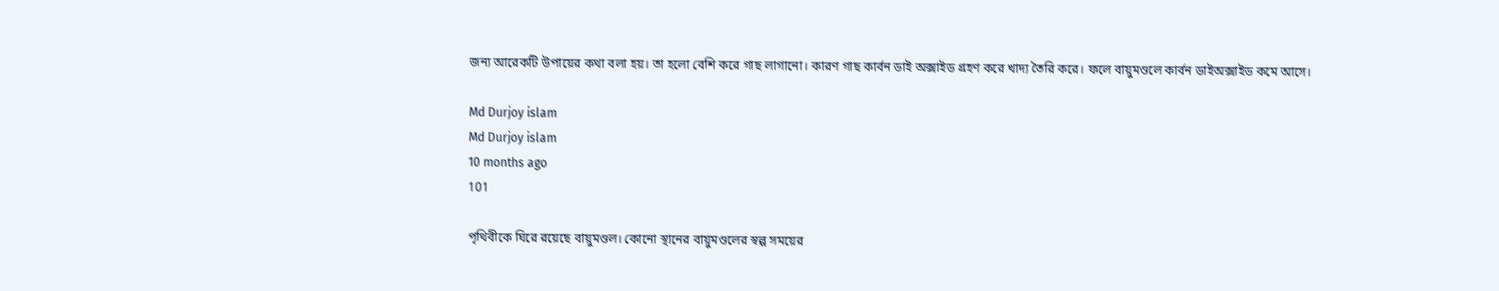জন্য আরেকটি উপায়ের কথা বলা হয়। তা হলো বেশি করে গাছ লাগানো। কারণ গাছ কার্বন ডাই অক্সাইড গ্রহণ করে খাদ্য তৈরি করে। ফলে বায়ুমণ্ডলে কার্বন ডাইঅক্সাইড কমে আসে।

Md Durjoy islam
Md Durjoy islam
10 months ago
101

পৃথিবীকে ঘিরে রয়েছে বায়ুমণ্ডল। কোনো স্থানের বায়ুমণ্ডলের স্বল্প সময়ের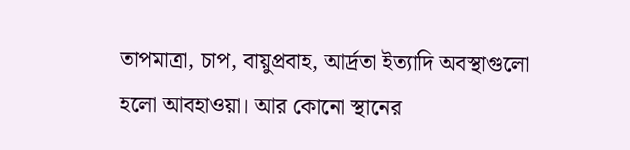তাপমাত্রা, চাপ, বায়ুপ্রবাহ, আর্দ্রতা ইত্যাদি অবস্থাগুলো হলো আবহাওয়া। আর কোনো স্থানের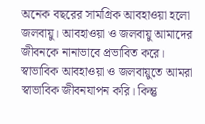অনেক বছরের সামগ্রিক আবহাওয়া হলো জলবায়ু। আবহাওয়া ও জলবায়ু আমাদের জীবনকে নানাভাবে প্রভাবিত করে। স্বাভাবিক আবহাওয়া ও জলবায়ুতে আমরা স্বাভাবিক জীবনযাপন করি। কিন্তু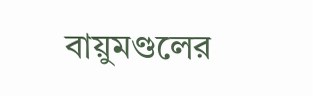বায়ুমণ্ডলের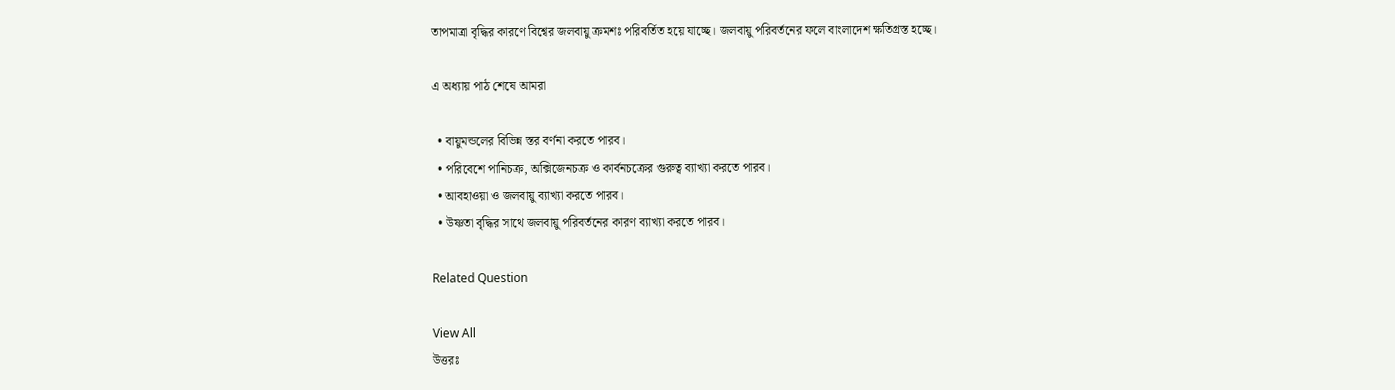তাপমাত্রা বৃদ্ধির কারণে বিশ্বের জলবায়ু ক্রমশঃ পরিবর্তিত হয়ে যাচ্ছে। জলবায়ু পরিবর্তনের ফলে বাংলাদেশ ক্ষতিগ্রস্ত হচ্ছে।

এ অধ্যায় পাঠ শেষে আমরা

  • বায়ুমন্ডলের বিভিন্ন স্তর বর্ণনা করতে পারব।
  • পরিবেশে পানিচক্র, অক্সিজেনচক্র ও কার্বনচক্রের গুরুত্ব ব্যাখ্যা করতে পারব।
  • আবহাওয়া ও জলবায়ু ব্যাখ্যা করতে পারব।
  • উষ্ণতা বৃদ্ধির সাথে জলবায়ু পরিবর্তনের কারণ ব্যাখ্যা করতে পারব।

Related Question

View All
উত্তরঃ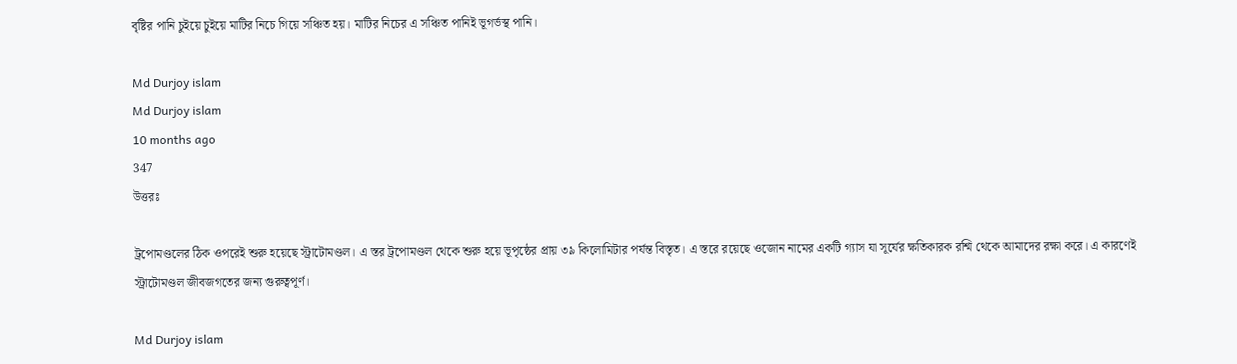বৃষ্টির পানি চুইয়ে চুইয়ে মাটির নিচে গিয়ে সঞ্চিত হয়। মাটির নিচের এ সঞ্চিত পানিই ভূগর্ভস্থ পানি।

Md Durjoy islam
Md Durjoy islam
10 months ago
347
উত্তরঃ

ট্রপোমণ্ডলের ঠিক ওপরেই শুরু হয়েছে স্ট্রাটোমণ্ডল। এ স্তর ট্রপোমণ্ডল থেকে শুরু হয়ে ভূপৃষ্ঠের প্রায় ৩৯ কিলোমিটার পর্যন্ত বিস্তৃত। এ স্তরে রয়েছে ওজোন নামের একটি গ্যাস যা সূর্যের ক্ষতিকারক রশ্মি থেকে আমাদের রক্ষা করে। এ কারণেই স্ট্রাটোমণ্ডল জীবজগতের জন্য গুরুত্বপূর্ণ।

Md Durjoy islam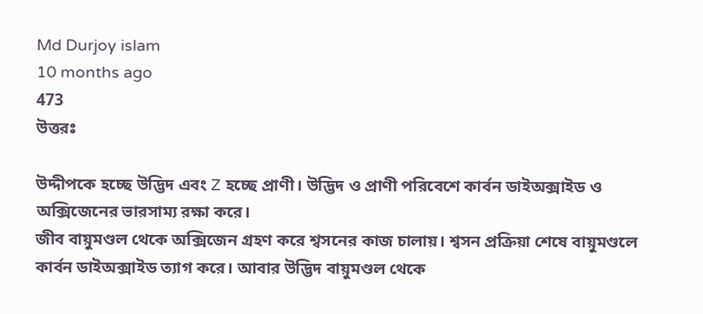Md Durjoy islam
10 months ago
473
উত্তরঃ

উদ্দীপকে হচ্ছে উদ্ভিদ এবং Z হচ্ছে প্রাণী। উদ্ভিদ ও প্রাণী পরিবেশে কার্বন ডাইঅক্সাইড ও অক্সিজেনের ভারসাম্য রক্ষা করে।
জীব বায়ুমণ্ডল থেকে অক্সিজেন গ্রহণ করে শ্বসনের কাজ চালায়। শ্বসন প্রক্রিয়া শেষে বায়ুমণ্ডলে কার্বন ডাইঅক্সাইড ত্যাগ করে। আবার উদ্ভিদ বায়ুমণ্ডল থেকে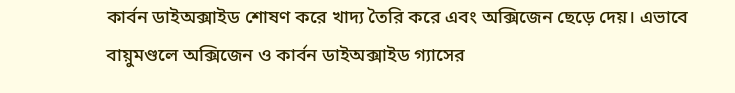কার্বন ডাইঅক্সাইড শোষণ করে খাদ্য তৈরি করে এবং অক্সিজেন ছেড়ে দেয়। এভাবে বায়ুমণ্ডলে অক্সিজেন ও কার্বন ডাইঅক্সাইড গ্যাসের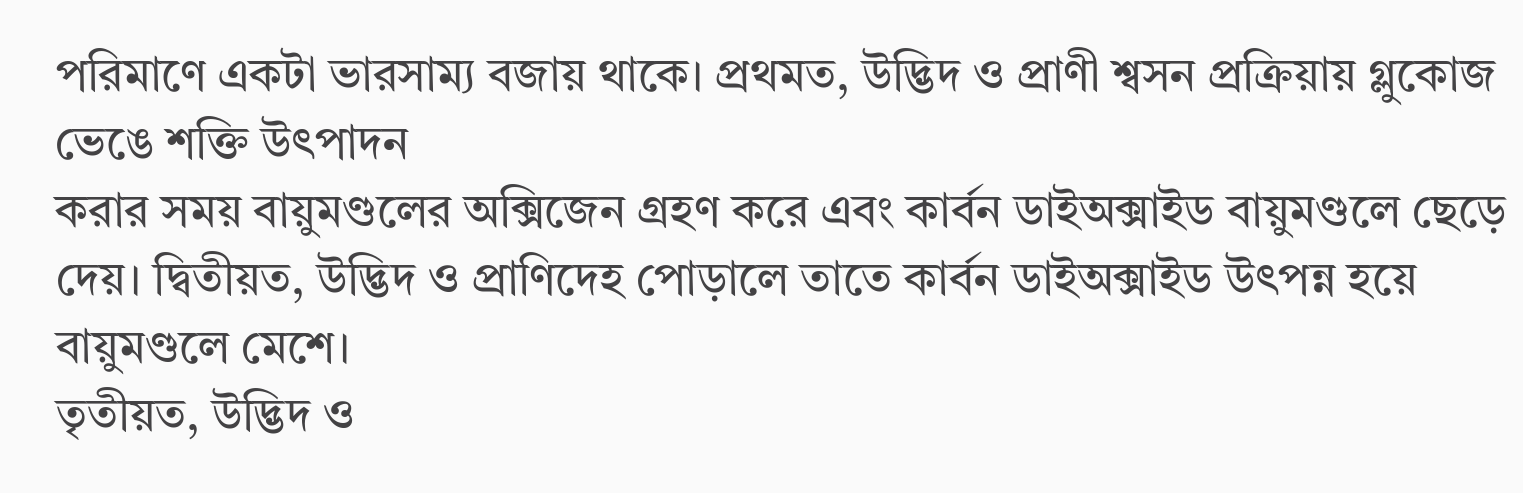পরিমাণে একটা ভারসাম্য বজায় থাকে। প্রথমত, উদ্ভিদ ও প্রাণী শ্বসন প্রক্রিয়ায় গ্লুকোজ ভেঙে শক্তি উৎপাদন
করার সময় বায়ুমণ্ডলের অক্সিজেন গ্রহণ করে এবং কার্বন ডাইঅক্সাইড বায়ুমণ্ডলে ছেড়ে দেয়। দ্বিতীয়ত, উদ্ভিদ ও প্রাণিদেহ পোড়ালে তাতে কার্বন ডাইঅক্সাইড উৎপন্ন হয়ে বায়ুমণ্ডলে মেশে।
তৃতীয়ত, উদ্ভিদ ও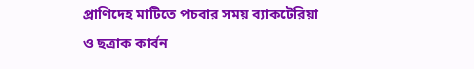প্রাণিদেহ মাটিতে পচবার সময় ব্যাকটেরিয়া ও ছত্রাক কার্বন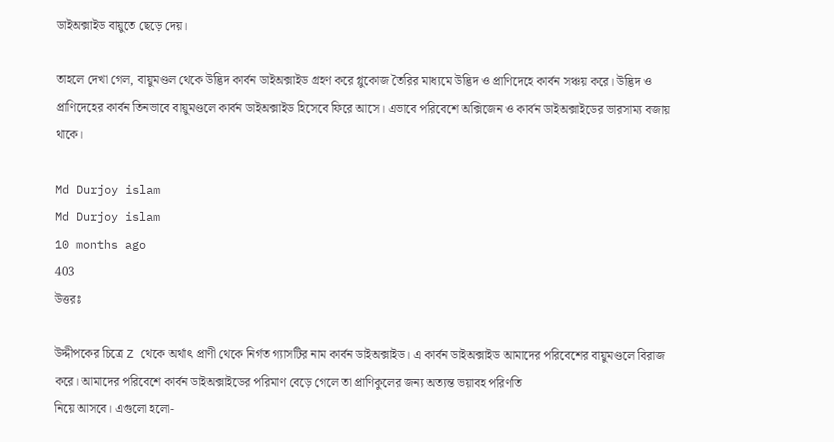ডাইঅক্সাইড বায়ুতে ছেড়ে দেয়।

তাহলে দেখা গেল, বায়ুমণ্ডল থেকে উদ্ভিদ কার্বন ডাইঅক্সাইড গ্রহণ করে গ্লুকোজ তৈরির মাধ্যমে উদ্ভিদ ও প্রাণিদেহে কার্বন সঞ্চয় করে। উদ্ভিদ ও প্রাণিদেহের কার্বন তিনভাবে বায়ুমণ্ডলে কার্বন ডাইঅক্সাইড হিসেবে ফিরে আসে। এভাবে পরিবেশে অক্সিজেন ও কার্বন ডাইঅক্সাইডের ভারসাম্য বজায় থাকে।

Md Durjoy islam
Md Durjoy islam
10 months ago
403
উত্তরঃ

উদ্দীপকের চিত্রে Z থেকে অর্থাৎ প্রাণী থেকে নির্গত গ্যাসটির নাম কার্বন ডাইঅক্সাইড। এ কার্বন ডাইঅক্সাইড আমাদের পরিবেশের বায়ুমণ্ডলে বিরাজ করে। আমাদের পরিবেশে কার্বন ডাইঅক্সাইডের পরিমাণ বেড়ে গেলে তা প্রাণিকুলের জন্য অত্যন্ত ভয়াবহ পরিণতি
নিয়ে আসবে। এগুলো হলো-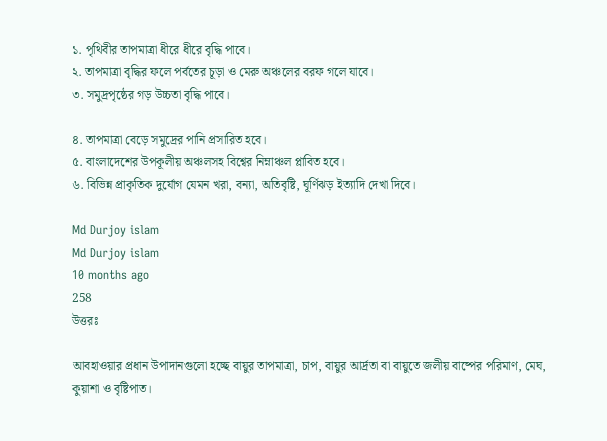১. পৃথিবীর তাপমাত্রা ধীরে ধীরে বৃদ্ধি পাবে।
২. তাপমাত্রা বৃদ্ধির ফলে পর্বতের চূড়া ও মেরু অঞ্চলের বরফ গলে যাবে।
৩. সমুদ্রপৃষ্ঠের গড় উচ্চতা বৃদ্ধি পাবে।

৪. তাপমাত্রা বেড়ে সমুদ্রের পানি প্রসারিত হবে।
৫. বাংলাদেশের উপকূলীয় অঞ্চলসহ বিশ্বের নিম্নাঞ্চল প্লাবিত হবে।
৬. বিভিন্ন প্রাকৃতিক দুর্যোগ যেমন খরা, বন্যা, অতিবৃষ্টি, ঘূর্ণিঝড় ইত্যাদি দেখা দিবে।

Md Durjoy islam
Md Durjoy islam
10 months ago
258
উত্তরঃ

আবহাওয়ার প্রধান উপাদানগুলো হচ্ছে বায়ুর তাপমাত্রা, চাপ, বায়ুর আর্দ্রতা বা বায়ুতে জলীয় বাষ্পের পরিমাণ, মেঘ, কুয়াশা ও বৃষ্টিপাত।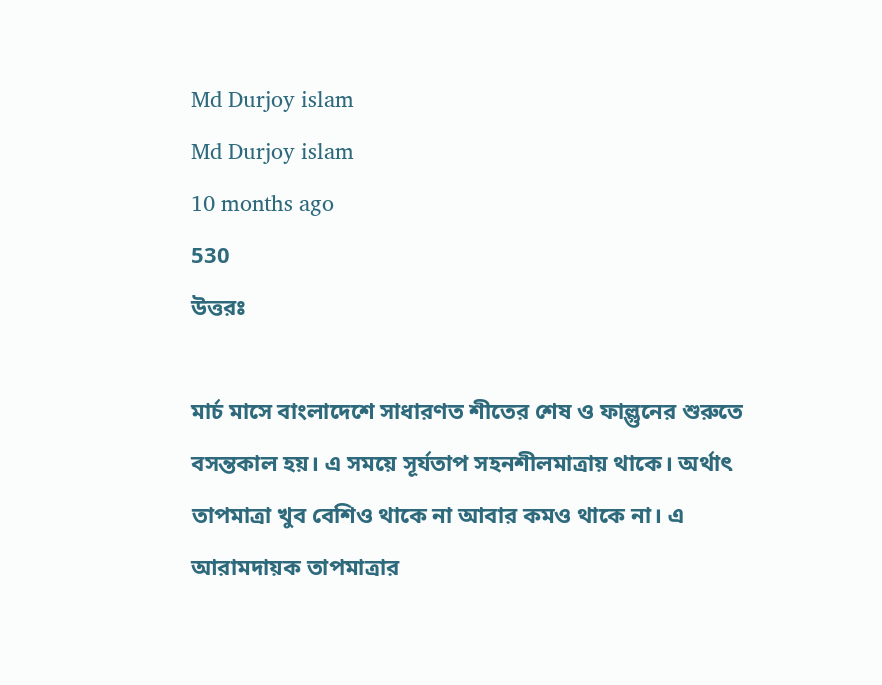Md Durjoy islam
Md Durjoy islam
10 months ago
530
উত্তরঃ

মার্চ মাসে বাংলাদেশে সাধারণত শীতের শেষ ও ফাল্গুনের শুরুতে বসন্তকাল হয়। এ সময়ে সূর্যতাপ সহনশীলমাত্রায় থাকে। অর্থাৎ তাপমাত্রা খুব বেশিও থাকে না আবার কমও থাকে না। এ আরামদায়ক তাপমাত্রার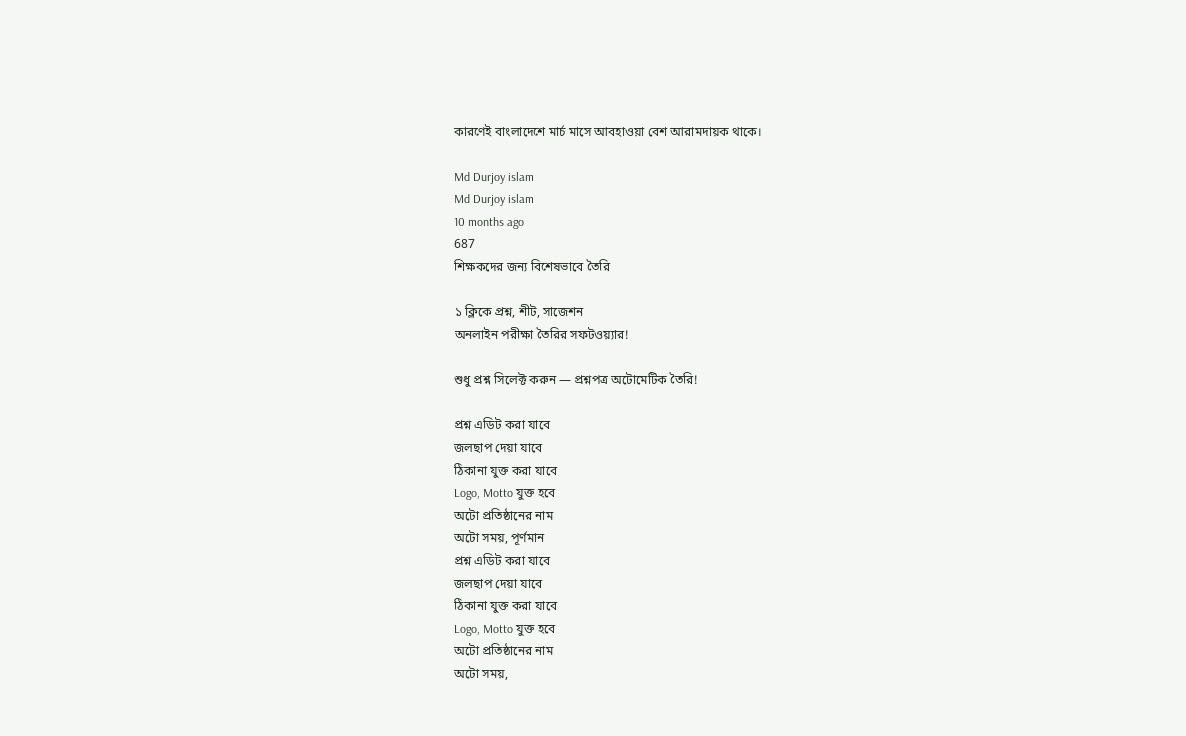কারণেই বাংলাদেশে মার্চ মাসে আবহাওয়া বেশ আরামদায়ক থাকে।

Md Durjoy islam
Md Durjoy islam
10 months ago
687
শিক্ষকদের জন্য বিশেষভাবে তৈরি

১ ক্লিকে প্রশ্ন, শীট, সাজেশন
অনলাইন পরীক্ষা তৈরির সফটওয়্যার!

শুধু প্রশ্ন সিলেক্ট করুন — প্রশ্নপত্র অটোমেটিক তৈরি!

প্রশ্ন এডিট করা যাবে
জলছাপ দেয়া যাবে
ঠিকানা যুক্ত করা যাবে
Logo, Motto যুক্ত হবে
অটো প্রতিষ্ঠানের নাম
অটো সময়, পূর্ণমান
প্রশ্ন এডিট করা যাবে
জলছাপ দেয়া যাবে
ঠিকানা যুক্ত করা যাবে
Logo, Motto যুক্ত হবে
অটো প্রতিষ্ঠানের নাম
অটো সময়,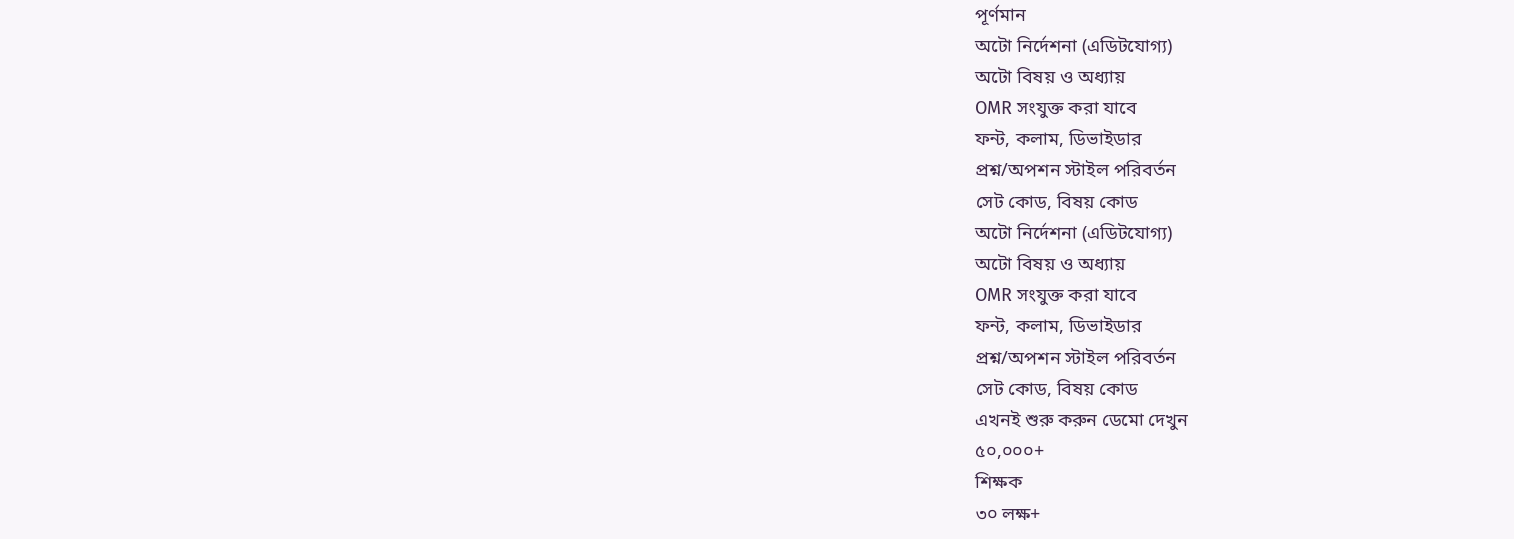পূর্ণমান
অটো নির্দেশনা (এডিটযোগ্য)
অটো বিষয় ও অধ্যায়
OMR সংযুক্ত করা যাবে
ফন্ট, কলাম, ডিভাইডার
প্রশ্ন/অপশন স্টাইল পরিবর্তন
সেট কোড, বিষয় কোড
অটো নির্দেশনা (এডিটযোগ্য)
অটো বিষয় ও অধ্যায়
OMR সংযুক্ত করা যাবে
ফন্ট, কলাম, ডিভাইডার
প্রশ্ন/অপশন স্টাইল পরিবর্তন
সেট কোড, বিষয় কোড
এখনই শুরু করুন ডেমো দেখুন
৫০,০০০+
শিক্ষক
৩০ লক্ষ+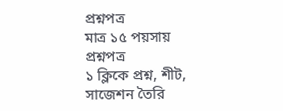প্রশ্নপত্র
মাত্র ১৫ পয়সায় প্রশ্নপত্র
১ ক্লিকে প্রশ্ন, শীট, সাজেশন তৈরি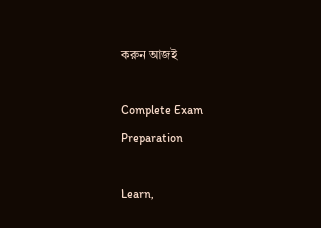করুন আজই

Complete Exam
Preparation

Learn,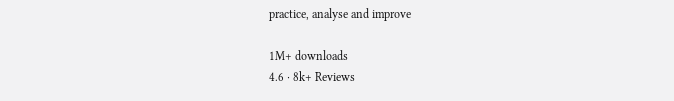practice, analyse and improve

1M+ downloads
4.6 · 8k+ Reviews